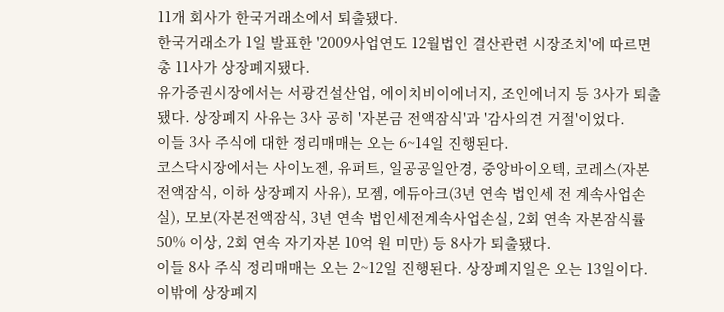11개 회사가 한국거래소에서 퇴출됐다.
한국거래소가 1일 발표한 '2009사업연도 12월법인 결산관련 시장조치'에 따르면 총 11사가 상장폐지됐다.
유가증권시장에서는 서광건설산업, 에이치비이에너지, 조인에너지 등 3사가 퇴출됐다. 상장폐지 사유는 3사 공히 '자본금 전액잠식'과 '감사의견 거절'이었다.
이들 3사 주식에 대한 정리매매는 오는 6~14일 진행된다.
코스닥시장에서는 사이노젠, 유퍼트, 일공공일안경, 중앙바이오텍, 코레스(자본전액잠식, 이하 상장폐지 사유), 모젬, 에듀아크(3년 연속 법인세 전 계속사업손실), 모보(자본전액잠식, 3년 연속 법인세전계속사업손실, 2회 연속 자본잠식률 50% 이상, 2회 연속 자기자본 10억 원 미만) 등 8사가 퇴출됐다.
이들 8사 주식 정리매매는 오는 2~12일 진행된다. 상장폐지일은 오는 13일이다.
이밖에 상장폐지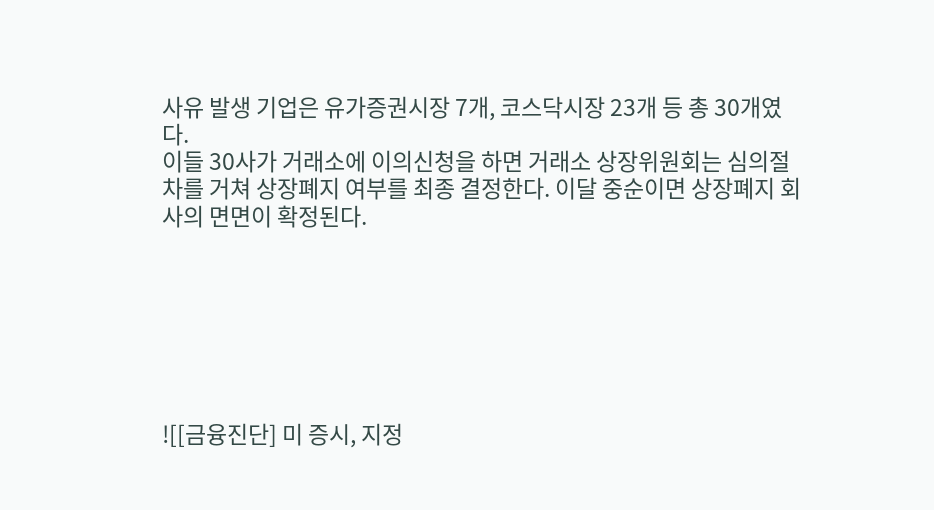사유 발생 기업은 유가증권시장 7개, 코스닥시장 23개 등 총 30개였다.
이들 30사가 거래소에 이의신청을 하면 거래소 상장위원회는 심의절차를 거쳐 상장폐지 여부를 최종 결정한다. 이달 중순이면 상장폐지 회사의 면면이 확정된다.







![[금융진단] 미 증시, 지정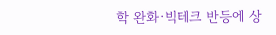학 완화·빅테크 반등에 상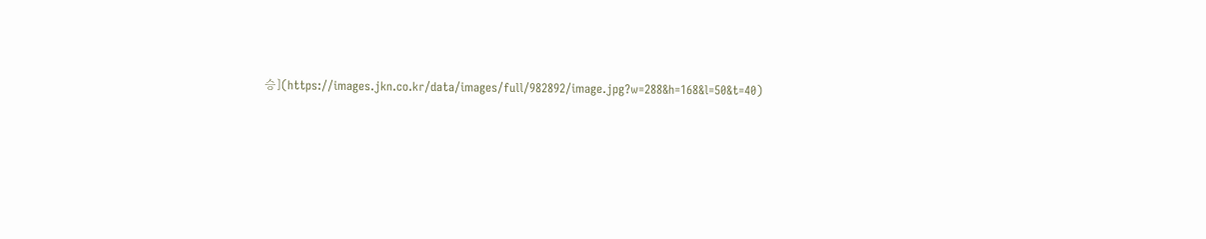승](https://images.jkn.co.kr/data/images/full/982892/image.jpg?w=288&h=168&l=50&t=40)